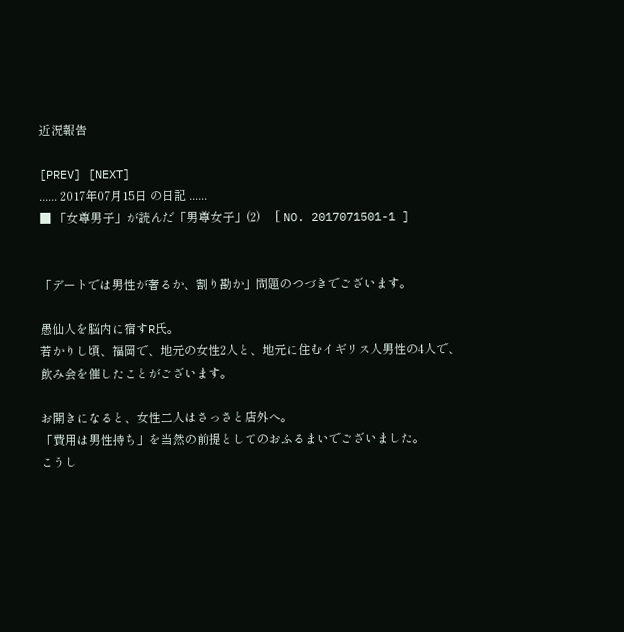近況報告

[PREV] [NEXT]
...... 2017年07月15日 の日記 ......
■ 「女尊男子」が読んだ「男尊女子」(2)     [ NO. 2017071501-1 ]


「デートでは男性が奢るか、割り勘か」問題のつづきでございます。

愚仙人を脳内に宿すR氏。
若かりし頃、福岡で、地元の女性2人と、地元に住むイギリス人男性の4人で、飲み会を催したことがございます。

お開きになると、女性二人はさっさと店外へ。
「費用は男性持ち」を当然の前提としてのおふるまいでございました。
こうし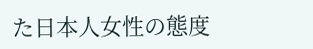た日本人女性の態度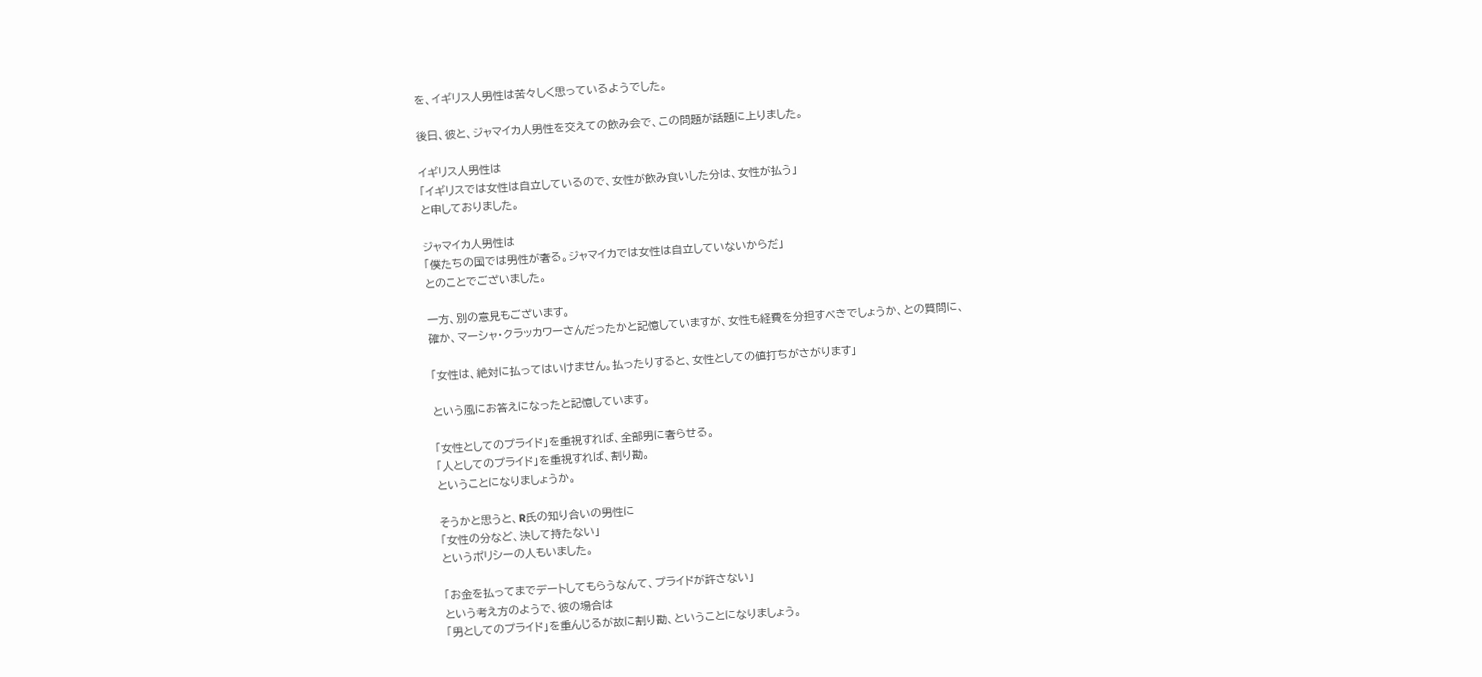を、イギリス人男性は苦々しく思っているようでした。

後日、彼と、ジャマイカ人男性を交えての飲み会で、この問題が話題に上りました。

イギリス人男性は
「イギリスでは女性は自立しているので、女性が飲み食いした分は、女性が払う」
と申しておりました。

ジャマイカ人男性は
「僕たちの国では男性が奢る。ジャマイカでは女性は自立していないからだ」
とのことでございました。

一方、別の意見もございます。
確か、マーシャ・クラッカワーさんだったかと記憶していますが、女性も経費を分担すべきでしょうか、との質問に、

「女性は、絶対に払ってはいけません。払ったりすると、女性としての値打ちがさがります」

という風にお答えになったと記憶しています。

「女性としてのプライド」を重視すれば、全部男に奢らせる。
「人としてのプライド」を重視すれば、割り勘。
ということになりましょうか。

そうかと思うと、R氏の知り合いの男性に
「女性の分など、決して持たない」
というポリシーの人もいました。

「お金を払ってまでデートしてもらうなんて、プライドが許さない」
という考え方のようで、彼の場合は
「男としてのプライド」を重んじるが故に割り勘、ということになりましょう。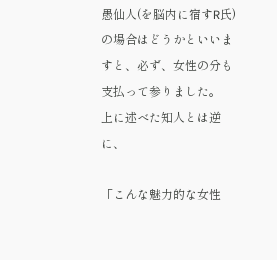愚仙人(を脳内に宿すR氏)の場合はどうかといいますと、必ず、女性の分も支払って参りました。
上に述べた知人とは逆に、

「こんな魅力的な女性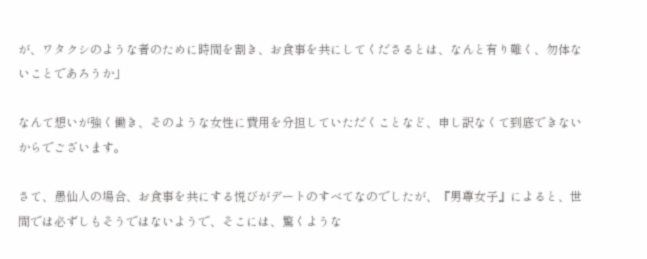が、ワタクシのような者のために時間を割き、お食事を共にしてくださるとは、なんと有り難く、勿体ないことであろうか」

なんて想いが強く働き、そのような女性に費用を分担していただくことなど、申し訳なくて到底できないからでございます。

さて、愚仙人の場合、お食事を共にする悦びがデートのすべてなのでしたが、『男尊女子』によると、世間では必ずしもそうではないようで、そこには、驚くような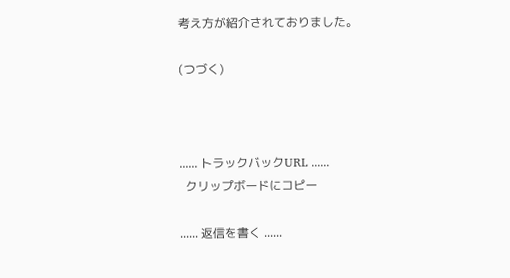考え方が紹介されておりました。

(つづく)



...... トラックバックURL ......
  クリップボードにコピー

...... 返信を書く ......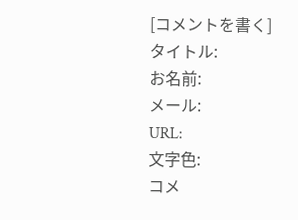[コメントを書く]
タイトル:
お名前:
メール:
URL:
文字色:
コメ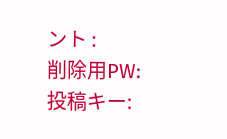ント :
削除用PW:
投稿キー: